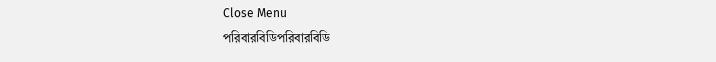Close Menu
পরিবারবিডিপরিবারবিডি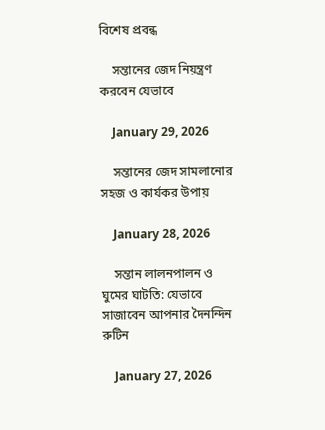বিশেষ প্রবন্ধ

    সন্তানের জেদ নিয়ন্ত্রণ করবেন যেভাবে

    January 29, 2026

    সন্তানের জেদ সামলানোর সহজ ও কার্যকর উপায়

    January 28, 2026

    সন্তান লালনপালন ও ঘুমের ঘাটতি: যেভাবে সাজাবেন আপনার দৈনন্দিন রুটিন

    January 27, 2026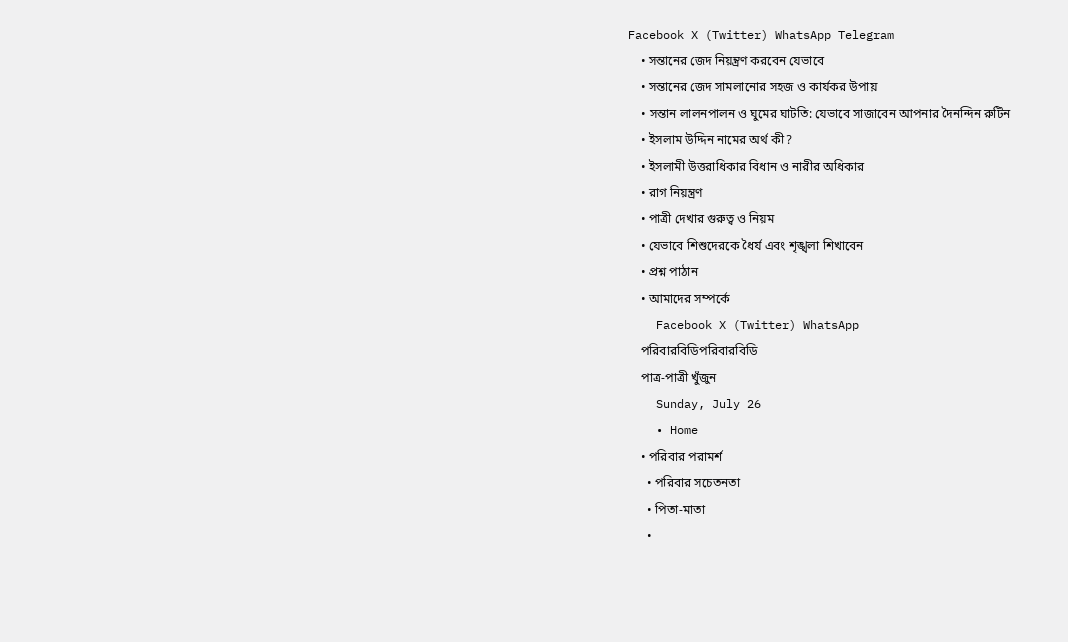Facebook X (Twitter) WhatsApp Telegram
    • সন্তানের জেদ নিয়ন্ত্রণ করবেন যেভাবে
    • সন্তানের জেদ সামলানোর সহজ ও কার্যকর উপায়
    • সন্তান লালনপালন ও ঘুমের ঘাটতি: যেভাবে সাজাবেন আপনার দৈনন্দিন রুটিন
    • ইসলাম উদ্দিন নামের অর্থ কী?
    • ইসলামী উত্তরাধিকার বিধান ও নারীর অধিকার
    • রাগ নিয়ন্ত্রণ
    • পাত্রী দেখার গুরুত্ব ও নিয়ম
    • যেভাবে শিশুদেরকে ধৈর্য এবং শৃঙ্খলা শিখাবেন
    • প্রশ্ন পাঠান
    • আমাদের সম্পর্কে
    Facebook X (Twitter) WhatsApp
    পরিবারবিডিপরিবারবিডি
    পাত্র-পাত্রী খুঁজুন
    Sunday, July 26
    • Home
    • পরিবার পরামর্শ
      • পরিবার সচেতনতা
      • পিতা-মাতা
      •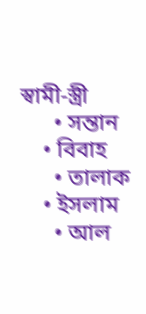স্বামী-স্ত্রী
      • সন্তান
    • বিবাহ
      • তালাক
    • ইসলাম
      • আল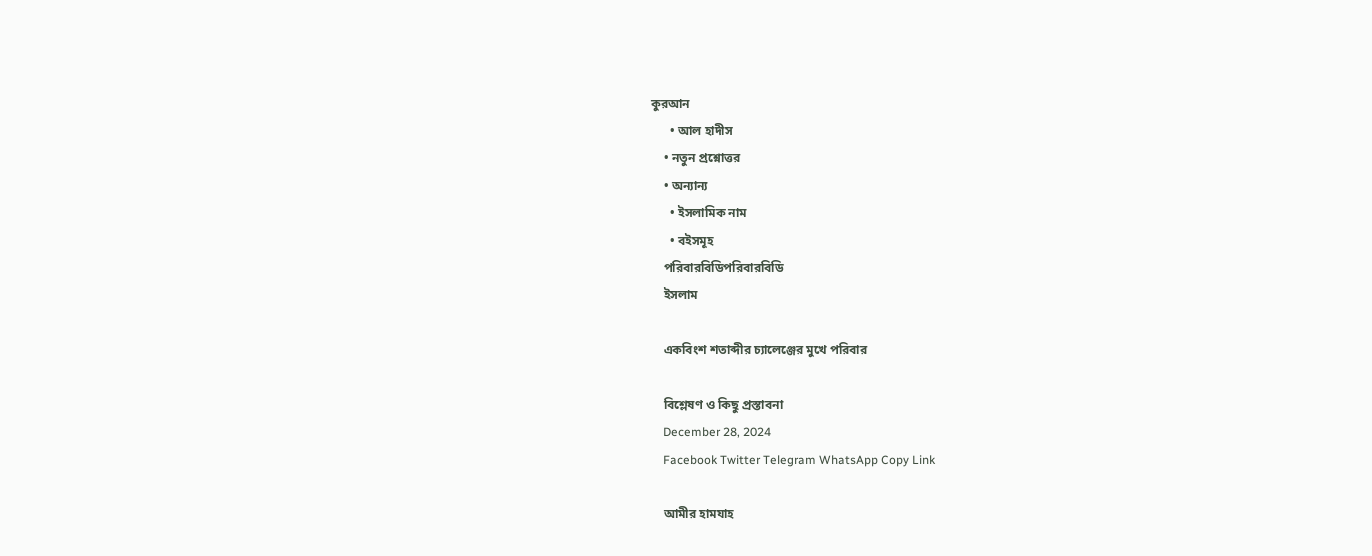কুরআন
      • আল হাদীস
    • নতুন প্রশ্নোত্তর
    • অন্যান্য
      • ইসলামিক নাম
      • বইসমূহ
    পরিবারবিডিপরিবারবিডি
    ইসলাম

    একবিংশ শতাব্দীর চ্যালেঞ্জের মুখে পরিবার

    বিশ্লেষণ ও কিছু প্রস্তাবনা
    December 28, 2024
    Facebook Twitter Telegram WhatsApp Copy Link

    আমীর হামযাহ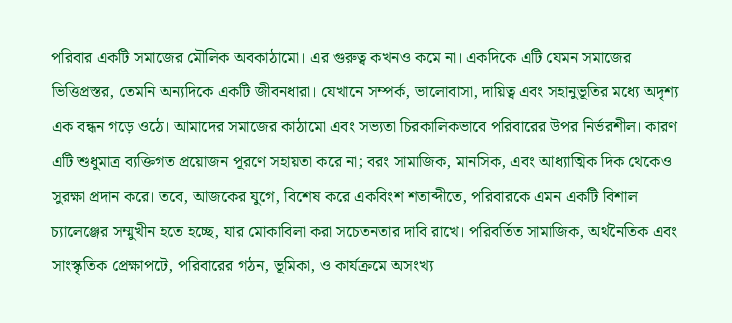পরিবার একটি সমাজের মৌলিক অবকাঠামো। এর গুরুত্ব কখনও কমে না। একদিকে এটি যেমন সমাজের ভিত্তিপ্রস্তর, তেমনি অন্যদিকে একটি জীবনধারা। যেখানে সম্পর্ক, ভালোবাসা, দায়িত্ব এবং সহানুভূতির মধ্যে অদৃশ্য এক বন্ধন গড়ে ওঠে। আমাদের সমাজের কাঠামো এবং সভ্যতা চিরকালিকভাবে পরিবারের উপর নির্ভরশীল। কারণ এটি শুধুমাত্র ব্যক্তিগত প্রয়োজন পূরণে সহায়তা করে না; বরং সামাজিক, মানসিক, এবং আধ্যাত্মিক দিক থেকেও সুরক্ষা প্রদান করে। তবে, আজকের যুগে, বিশেষ করে একবিংশ শতাব্দীতে, পরিবারকে এমন একটি বিশাল চ্যালেঞ্জের সম্মুখীন হতে হচ্ছে, যার মোকাবিলা করা সচেতনতার দাবি রাখে। পরিবর্তিত সামাজিক, অর্থনৈতিক এবং সাংস্কৃতিক প্রেক্ষাপটে, পরিবারের গঠন, ভূমিকা, ও কার্যক্রমে অসংখ্য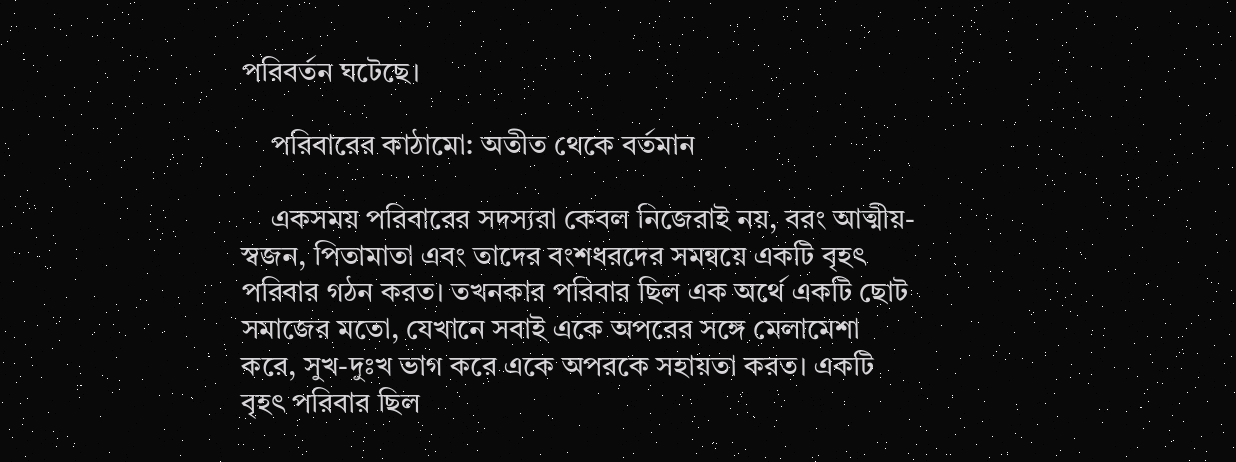পরিবর্তন ঘটেছে।

    পরিবারের কাঠামো: অতীত থেকে বর্তমান

    একসময় পরিবারের সদস্যরা কেবল নিজেরাই নয়, বরং আত্মীয়-স্বজন, পিতামাতা এবং তাদের বংশধরদের সমন্বয়ে একটি বৃহৎ পরিবার গঠন করত। তখনকার পরিবার ছিল এক অর্থে একটি ছোট সমাজের মতো, যেখানে সবাই একে অপরের সঙ্গে মেলামেশা করে, সুখ-দুঃখ ভাগ করে একে অপরকে সহায়তা করত। একটি বৃহৎ পরিবার ছিল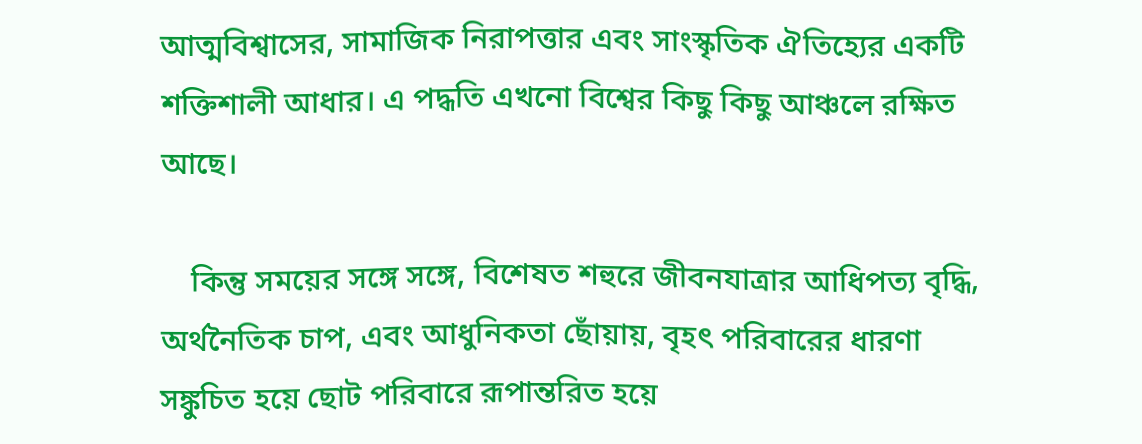আত্মবিশ্বাসের, সামাজিক নিরাপত্তার এবং সাংস্কৃতিক ঐতিহ্যের একটি শক্তিশালী আধার। এ পদ্ধতি এখনো বিশ্বের কিছু কিছু আঞ্চলে রক্ষিত আছে।

    কিন্তু সময়ের সঙ্গে সঙ্গে, বিশেষত শহুরে জীবনযাত্রার আধিপত্য বৃদ্ধি, অর্থনৈতিক চাপ, এবং আধুনিকতা ছোঁয়ায়, বৃহৎ পরিবারের ধারণা সঙ্কুচিত হয়ে ছোট পরিবারে রূপান্তরিত হয়ে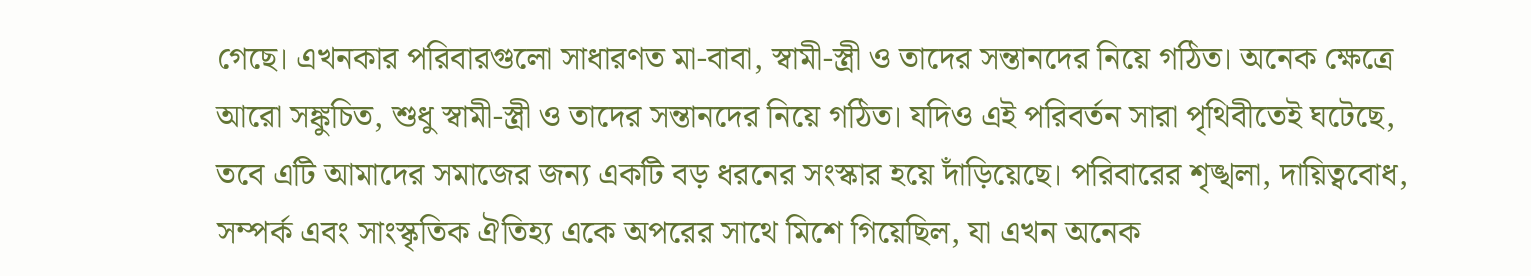গেছে। এখনকার পরিবারগুলো সাধারণত মা-বাবা, স্বামী-স্ত্রী ও তাদের সন্তানদের নিয়ে গঠিত। অনেক ক্ষেত্রে আরো সঙ্কুচিত, শুধু স্বামী-স্ত্রী ও তাদের সন্তানদের নিয়ে গঠিত। যদিও এই পরিবর্তন সারা পৃথিবীতেই ঘটেছে, তবে এটি আমাদের সমাজের জন্য একটি বড় ধরনের সংস্কার হয়ে দাঁড়িয়েছে। পরিবারের শৃঙ্খলা, দায়িত্ববোধ, সম্পর্ক এবং সাংস্কৃতিক ঐতিহ্য একে অপরের সাথে মিশে গিয়েছিল, যা এখন অনেক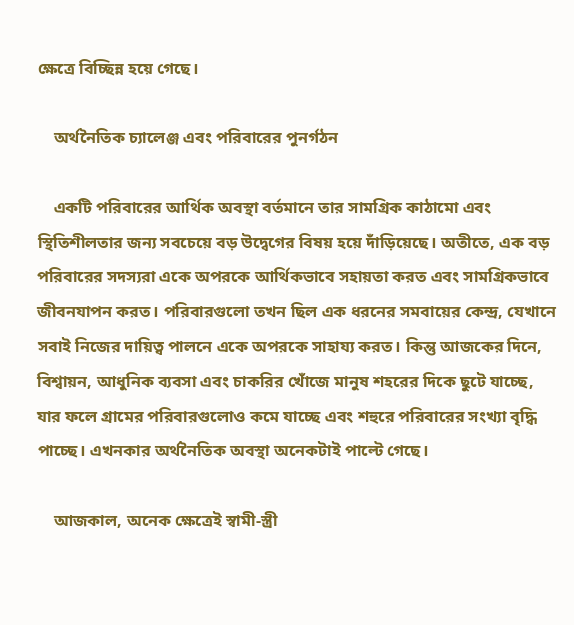ক্ষেত্রে বিচ্ছিন্ন হয়ে গেছে।

    অর্থনৈতিক চ্যালেঞ্জ এবং পরিবারের পুনর্গঠন

    একটি পরিবারের আর্থিক অবস্থা বর্তমানে তার সামগ্রিক কাঠামো এবং স্থিতিশীলতার জন্য সবচেয়ে বড় উদ্বেগের বিষয় হয়ে দাঁড়িয়েছে। অতীতে, এক বড় পরিবারের সদস্যরা একে অপরকে আর্থিকভাবে সহায়তা করত এবং সামগ্রিকভাবে জীবনযাপন করত। পরিবারগুলো তখন ছিল এক ধরনের সমবায়ের কেন্দ্র, যেখানে সবাই নিজের দায়িত্ব পালনে একে অপরকে সাহায্য করত। কিন্তু আজকের দিনে, বিশ্বায়ন, আধুনিক ব্যবসা এবং চাকরির খোঁজে মানুষ শহরের দিকে ছুটে যাচ্ছে, যার ফলে গ্রামের পরিবারগুলোও কমে যাচ্ছে এবং শহুরে পরিবারের সংখ্যা বৃদ্ধি পাচ্ছে। এখনকার অর্থনৈতিক অবস্থা অনেকটাই পাল্টে গেছে।

    আজকাল, অনেক ক্ষেত্রেই স্বামী-স্ত্রী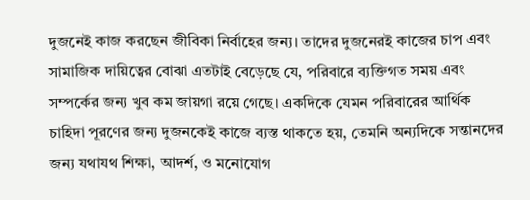দুজনেই কাজ করছেন জীবিকা নির্বাহের জন্য। তাদের দুজনেরই কাজের চাপ এবং সামাজিক দায়িত্বের বোঝা এতটাই বেড়েছে যে, পরিবারে ব্যক্তিগত সময় এবং সম্পর্কের জন্য খুব কম জায়গা রয়ে গেছে। একদিকে যেমন পরিবারের আর্থিক চাহিদা পূরণের জন্য দুজনকেই কাজে ব্যস্ত থাকতে হয়, তেমনি অন্যদিকে সন্তানদের জন্য যথাযথ শিক্ষা, আদর্শ, ও মনোযোগ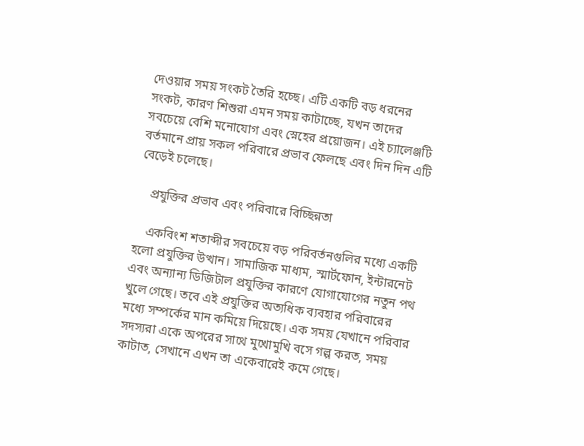দেওয়ার সময় সংকট তৈরি হচ্ছে। এটি একটি বড় ধরনের সংকট, কারণ শিশুরা এমন সময় কাটাচ্ছে, যখন তাদের সবচেয়ে বেশি মনোযোগ এবং স্নেহের প্রয়োজন। এই চ্যালেঞ্জটি বর্তমানে প্রায় সকল পরিবারে প্রভাব ফেলছে এবং দিন দিন এটি বেড়েই চলেছে।

    প্রযুক্তির প্রভাব এবং পরিবারে বিচ্ছিন্নতা

    একবিংশ শতাব্দীর সবচেয়ে বড় পরিবর্তনগুলির মধ্যে একটি হলো প্রযুক্তির উত্থান। সামাজিক মাধ্যম, স্মার্টফোন, ইন্টারনেট এবং অন্যান্য ডিজিটাল প্রযুক্তির কারণে যোগাযোগের নতুন পথ খুলে গেছে। তবে এই প্রযুক্তির অত্যধিক ব্যবহার পরিবারের মধ্যে সম্পর্কের মান কমিয়ে দিয়েছে। এক সময় যেখানে পরিবার সদস্যরা একে অপরের সাথে মুখোমুখি বসে গল্প করত, সময় কাটাত, সেখানে এখন তা একেবারেই কমে গেছে।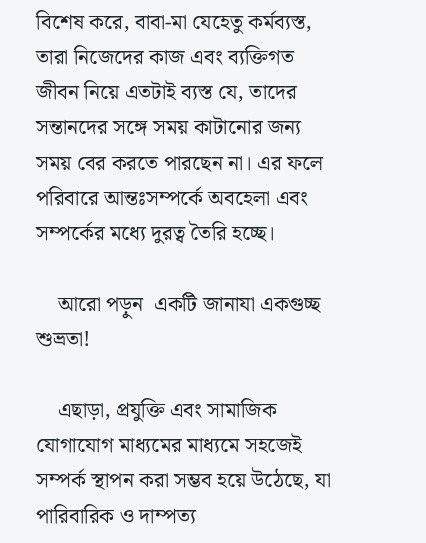বিশেষ করে, বাবা-মা যেহেতু কর্মব্যস্ত, তারা নিজেদের কাজ এবং ব্যক্তিগত জীবন নিয়ে এতটাই ব্যস্ত যে, তাদের সন্তানদের সঙ্গে সময় কাটানোর জন্য সময় বের করতে পারছেন না। এর ফলে পরিবারে আন্তঃসম্পর্কে অবহেলা এবং সম্পর্কের মধ্যে দুরত্ব তৈরি হচ্ছে।

    আরো পড়ুন  একটি জানাযা একগুচ্ছ শুভ্রতা!

    এছাড়া, প্রযুক্তি এবং সামাজিক যোগাযোগ মাধ্যমের মাধ্যমে সহজেই সম্পর্ক স্থাপন করা সম্ভব হয়ে উঠেছে, যা পারিবারিক ও দাম্পত্য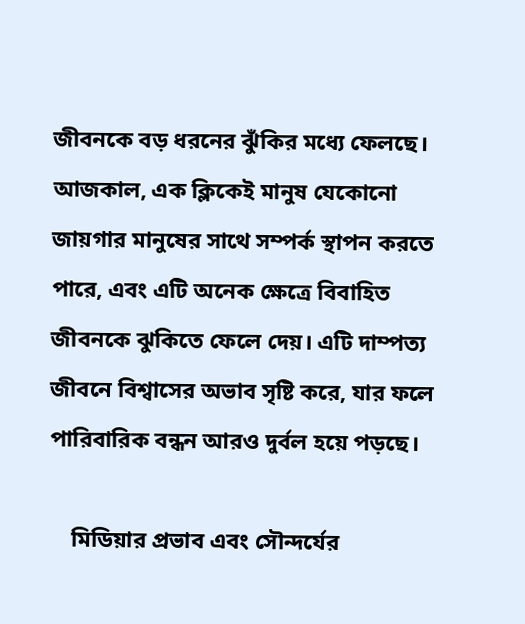জীবনকে বড় ধরনের ঝুঁকির মধ্যে ফেলছে। আজকাল, এক ক্লিকেই মানুষ যেকোনো জায়গার মানুষের সাথে সম্পর্ক স্থাপন করতে পারে, এবং এটি অনেক ক্ষেত্রে বিবাহিত জীবনকে ঝুকিতে ফেলে দেয়। এটি দাম্পত্য জীবনে বিশ্বাসের অভাব সৃষ্টি করে, যার ফলে পারিবারিক বন্ধন আরও দুর্বল হয়ে পড়ছে।

    মিডিয়ার প্রভাব এবং সৌন্দর্যের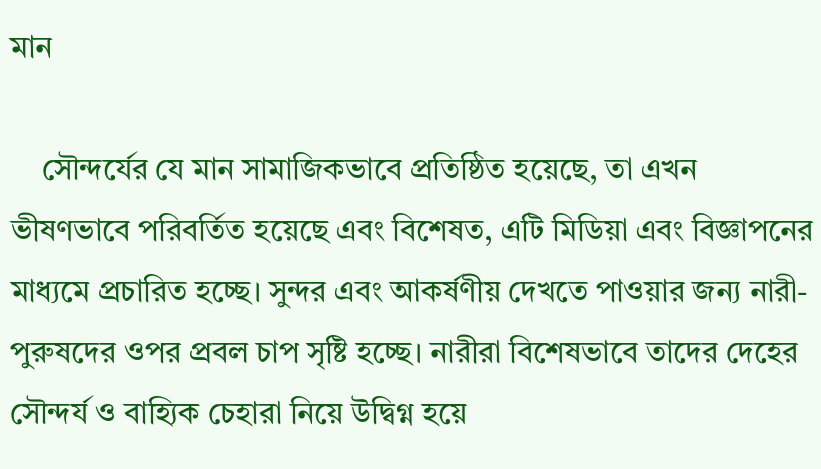মান

    সৌন্দর্যের যে মান সামাজিকভাবে প্রতিষ্ঠিত হয়েছে, তা এখন ভীষণভাবে পরিবর্তিত হয়েছে এবং বিশেষত, এটি মিডিয়া এবং বিজ্ঞাপনের মাধ্যমে প্রচারিত হচ্ছে। সুন্দর এবং আকর্ষণীয় দেখতে পাওয়ার জন্য নারী-পুরুষদের ওপর প্রবল চাপ সৃষ্টি হচ্ছে। নারীরা বিশেষভাবে তাদের দেহের সৌন্দর্য ও বাহ্যিক চেহারা নিয়ে উদ্বিগ্ন হয়ে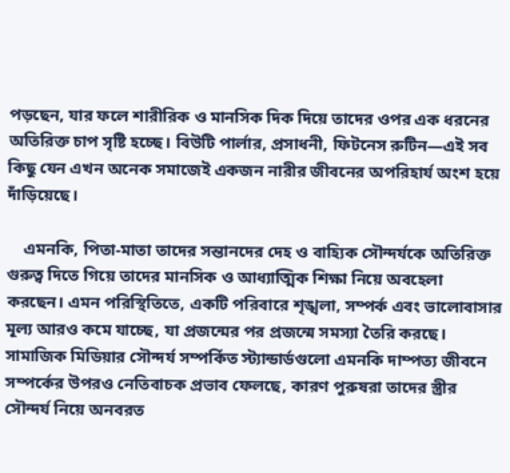পড়ছেন, যার ফলে শারীরিক ও মানসিক দিক দিয়ে তাদের ওপর এক ধরনের অতিরিক্ত চাপ সৃষ্টি হচ্ছে। বিউটি পার্লার, প্রসাধনী, ফিটনেস রুটিন—এই সব কিছু যেন এখন অনেক সমাজেই একজন নারীর জীবনের অপরিহার্য অংশ হয়ে দাঁড়িয়েছে।

    এমনকি, পিতা-মাতা তাদের সন্তানদের দেহ ও বাহ্যিক সৌন্দর্যকে অতিরিক্ত গুরুত্ব দিতে গিয়ে তাদের মানসিক ও আধ্যাত্মিক শিক্ষা নিয়ে অবহেলা করছেন। এমন পরিস্থিতিতে, একটি পরিবারে শৃঙ্খলা, সম্পর্ক এবং ভালোবাসার মূল্য আরও কমে যাচ্ছে, যা প্রজন্মের পর প্রজন্মে সমস্যা তৈরি করছে। সামাজিক মিডিয়ার সৌন্দর্য সম্পর্কিত স্ট্যান্ডার্ডগুলো এমনকি দাম্পত্য জীবনে সম্পর্কের উপরও নেতিবাচক প্রভাব ফেলছে, কারণ পুরুষরা তাদের স্ত্রীর সৌন্দর্য নিয়ে অনবরত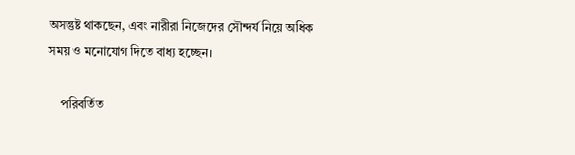অসন্তুষ্ট থাকছেন, এবং নারীরা নিজেদের সৌন্দর্য নিয়ে অধিক সময় ও মনোযোগ দিতে বাধ্য হচ্ছেন।

    পরিবর্তিত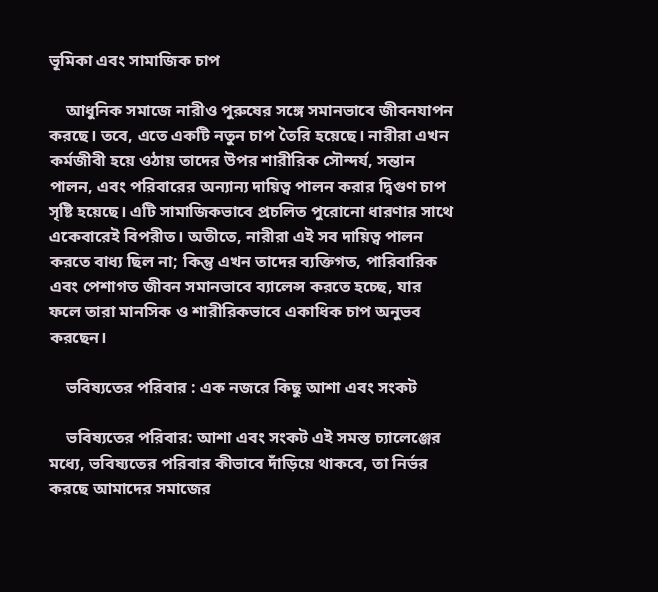ভূমিকা এবং সামাজিক চাপ

    আধুনিক সমাজে নারীও পুরুষের সঙ্গে সমানভাবে জীবনযাপন করছে। তবে, এতে একটি নতুন চাপ তৈরি হয়েছে। নারীরা এখন কর্মজীবী হয়ে ওঠায় তাদের উপর শারীরিক সৌন্দর্য, সন্তান পালন, এবং পরিবারের অন্যান্য দায়িত্ব পালন করার দ্বিগুণ চাপ সৃষ্টি হয়েছে। এটি সামাজিকভাবে প্রচলিত পুরোনো ধারণার সাথে একেবারেই বিপরীত। অতীতে, নারীরা এই সব দায়িত্ব পালন করতে বাধ্য ছিল না; কিন্তু এখন তাদের ব্যক্তিগত, পারিবারিক এবং পেশাগত জীবন সমানভাবে ব্যালেন্স করতে হচ্ছে, যার ফলে তারা মানসিক ও শারীরিকভাবে একাধিক চাপ অনুভব করছেন।

    ভবিষ্যতের পরিবার : এক নজরে কিছু আশা এবং সংকট

    ভবিষ্যতের পরিবার: আশা এবং সংকট এই সমস্ত চ্যালেঞ্জের মধ্যে, ভবিষ্যতের পরিবার কীভাবে দাঁড়িয়ে থাকবে, তা নির্ভর করছে আমাদের সমাজের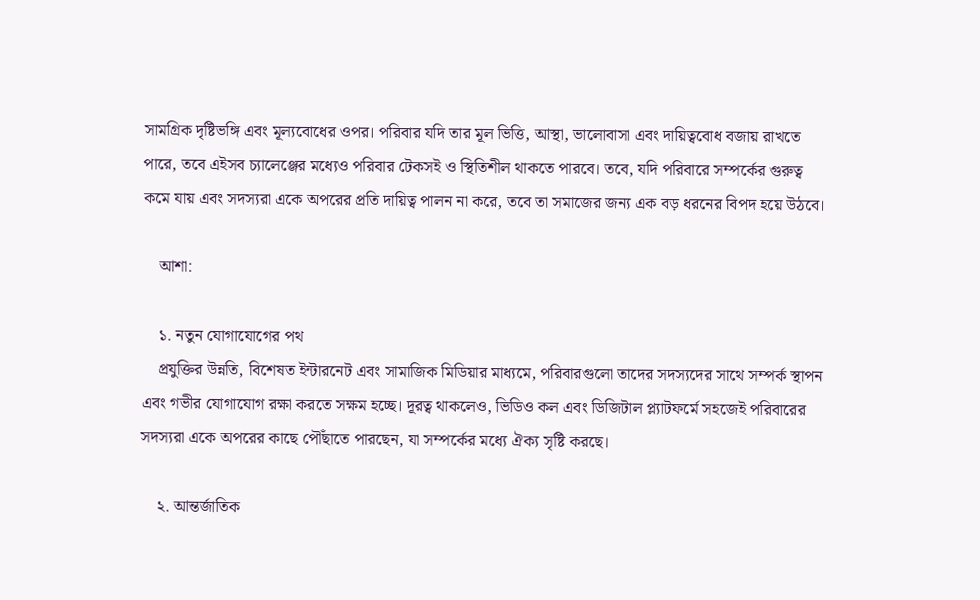সামগ্রিক দৃষ্টিভঙ্গি এবং মূল্যবোধের ওপর। পরিবার যদি তার মূল ভিত্তি, আস্থা, ভালোবাসা এবং দায়িত্ববোধ বজায় রাখতে পারে, তবে এইসব চ্যালেঞ্জের মধ্যেও পরিবার টেকসই ও স্থিতিশীল থাকতে পারবে। তবে, যদি পরিবারে সম্পর্কের গুরুত্ব কমে যায় এবং সদস্যরা একে অপরের প্রতি দায়িত্ব পালন না করে, তবে তা সমাজের জন্য এক বড় ধরনের বিপদ হয়ে উঠবে।

    আশা:

    ১. নতুন যোগাযোগের পথ
    প্রযুক্তির উন্নতি, বিশেষত ইন্টারনেট এবং সামাজিক মিডিয়ার মাধ্যমে, পরিবারগুলো তাদের সদস্যদের সাথে সম্পর্ক স্থাপন এবং গভীর যোগাযোগ রক্ষা করতে সক্ষম হচ্ছে। দূরত্ব থাকলেও, ভিডিও কল এবং ডিজিটাল প্ল্যাটফর্মে সহজেই পরিবারের সদস্যরা একে অপরের কাছে পৌঁছাতে পারছেন, যা সম্পর্কের মধ্যে ঐক্য সৃষ্টি করছে।

    ২. আন্তর্জাতিক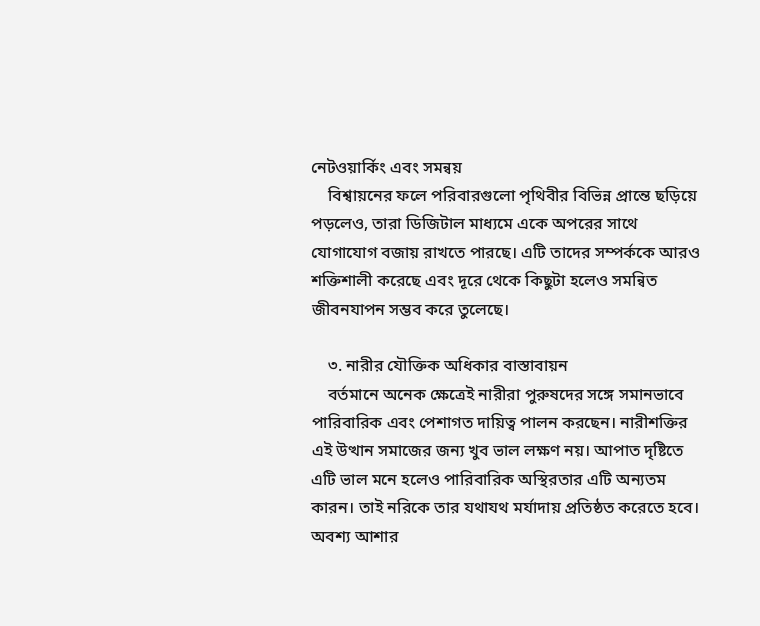নেটওয়ার্কিং এবং সমন্বয়
    বিশ্বায়নের ফলে পরিবারগুলো পৃথিবীর বিভিন্ন প্রান্তে ছড়িয়ে পড়লেও, তারা ডিজিটাল মাধ্যমে একে অপরের সাথে যোগাযোগ বজায় রাখতে পারছে। এটি তাদের সম্পর্ককে আরও শক্তিশালী করেছে এবং দূরে থেকে কিছুটা হলেও সমন্বিত জীবনযাপন সম্ভব করে তুলেছে।

    ৩. নারীর যৌক্তিক অধিকার বাস্তাবায়ন
    বর্তমানে অনেক ক্ষেত্রেই নারীরা পুরুষদের সঙ্গে সমানভাবে পারিবারিক এবং পেশাগত দায়িত্ব পালন করছেন। নারীশক্তির এই উত্থান সমাজের জন্য খুব ভাল লক্ষণ নয়। আপাত দৃষ্টিতে এটি ভাল মনে হলেও পারিবারিক অস্থিরতার এটি অন্যতম কারন। তাই নরিকে তার যথাযথ মর্যাদায় প্রতিষ্ঠত করেতে হবে। অবশ্য আশার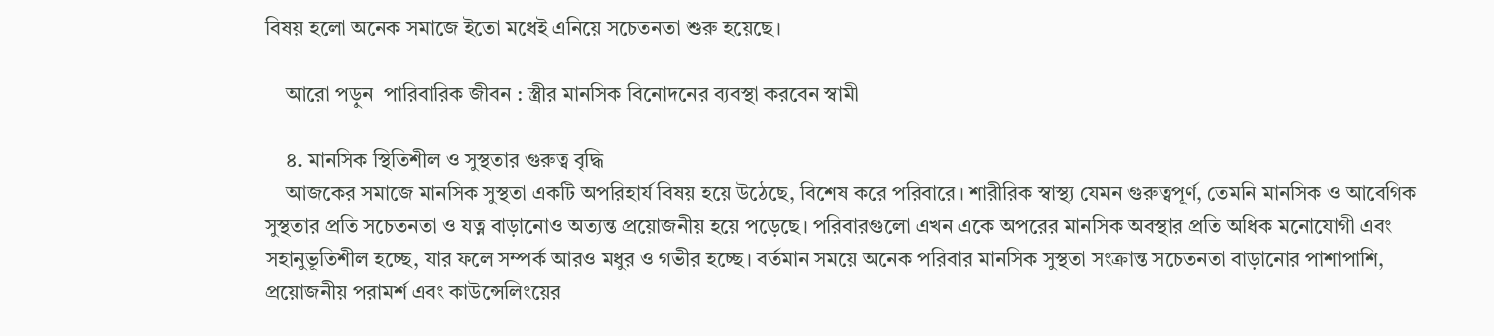বিষয় হলো অনেক সমাজে ইতো মধেই এনিয়ে সচেতনতা শুরু হয়েছে।

    আরো পড়ুন  পারিবারিক জীবন : স্ত্রীর মানসিক বিনোদনের ব্যবস্থা করবেন স্বামী

    ৪. মানসিক স্থিতিশীল ও সুস্থতার গুরুত্ব বৃদ্ধি
    আজকের সমাজে মানসিক সুস্থতা একটি অপরিহার্য বিষয় হয়ে উঠেছে, বিশেষ করে পরিবারে। শারীরিক স্বাস্থ্য যেমন গুরুত্বপূর্ণ, তেমনি মানসিক ও আবেগিক সুস্থতার প্রতি সচেতনতা ও যত্ন বাড়ানোও অত্যন্ত প্রয়োজনীয় হয়ে পড়েছে। পরিবারগুলো এখন একে অপরের মানসিক অবস্থার প্রতি অধিক মনোযোগী এবং সহানুভূতিশীল হচ্ছে, যার ফলে সম্পর্ক আরও মধুর ও গভীর হচ্ছে। বর্তমান সময়ে অনেক পরিবার মানসিক সুস্থতা সংক্রান্ত সচেতনতা বাড়ানোর পাশাপাশি, প্রয়োজনীয় পরামর্শ এবং কাউন্সেলিংয়ের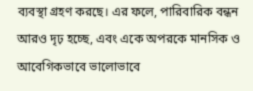ব্যবস্থা গ্রহণ করছে। এর ফলে, পারিবারিক বন্ধন আরও দৃঢ় হচ্ছে, এবং একে অপরকে মানসিক ও আবেগিকভাবে ভালোভাবে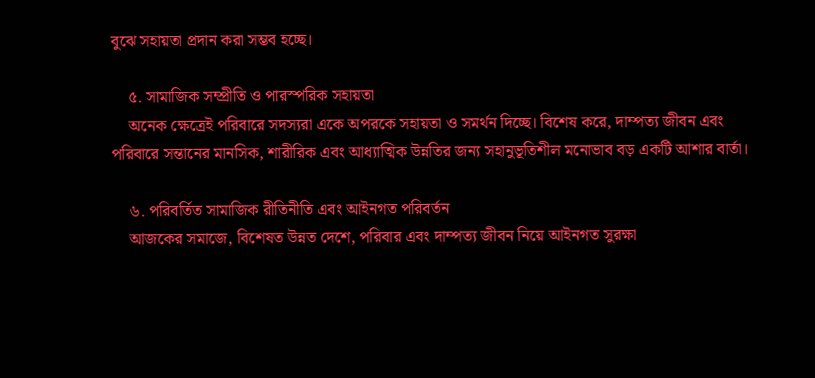বুঝে সহায়তা প্রদান করা সম্ভব হচ্ছে।

    ৫. সামাজিক সম্প্রীতি ও পারস্পরিক সহায়তা
    অনেক ক্ষেত্রেই পরিবারে সদস্যরা একে অপরকে সহায়তা ও সমর্থন দিচ্ছে। বিশেষ করে, দাম্পত্য জীবন এবং পরিবারে সন্তানের মানসিক, শারীরিক এবং আধ্যাত্মিক উন্নতির জন্য সহানুভূতিশীল মনোভাব বড় একটি আশার বার্তা।

    ৬. পরিবর্তিত সামাজিক রীতিনীতি এবং আইনগত পরিবর্তন
    আজকের সমাজে, বিশেষত উন্নত দেশে, পরিবার এবং দাম্পত্য জীবন নিয়ে আইনগত সুরক্ষা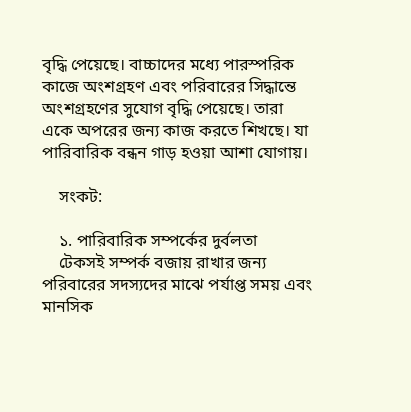বৃদ্ধি পেয়েছে। বাচ্চাদের মধ্যে পারস্পরিক কাজে অংশগ্রহণ এবং পরিবারের সিদ্ধান্তে অংশগ্রহণের সুযোগ বৃদ্ধি পেয়েছে। তারা একে অপরের জন্য কাজ করতে শিখছে। যা পারিবারিক বন্ধন গাড় হওয়া আশা যোগায়।

    সংকট:

    ১. পারিবারিক সম্পর্কের দুর্বলতা
    টেকসই সম্পর্ক বজায় রাখার জন্য পরিবারের সদস্যদের মাঝে পর্যাপ্ত সময় এবং মানসিক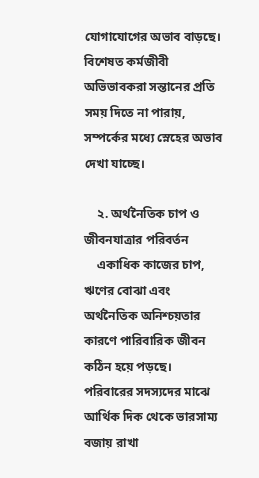যোগাযোগের অভাব বাড়ছে। বিশেষত কর্মজীবী অভিভাবকরা সন্তানের প্রতি সময় দিতে না পারায়, সম্পর্কের মধ্যে স্নেহের অভাব দেখা যাচ্ছে।

    ২. অর্থনৈতিক চাপ ও জীবনযাত্রার পরিবর্তন
    একাধিক কাজের চাপ, ঋণের বোঝা এবং অর্থনৈতিক অনিশ্চয়তার কারণে পারিবারিক জীবন কঠিন হয়ে পড়ছে। পরিবারের সদস্যদের মাঝে আর্থিক দিক থেকে ভারসাম্য বজায় রাখা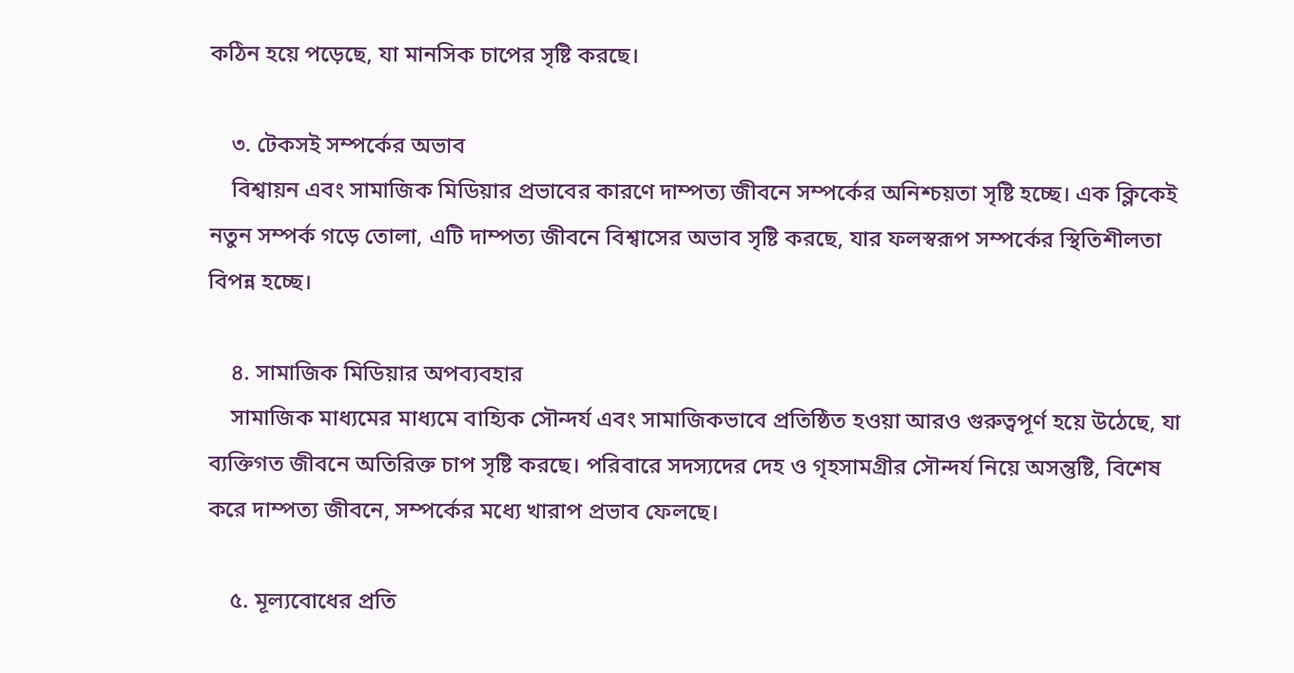কঠিন হয়ে পড়েছে, যা মানসিক চাপের সৃষ্টি করছে।

    ৩. টেকসই সম্পর্কের অভাব
    বিশ্বায়ন এবং সামাজিক মিডিয়ার প্রভাবের কারণে দাম্পত্য জীবনে সম্পর্কের অনিশ্চয়তা সৃষ্টি হচ্ছে। এক ক্লিকেই নতুন সম্পর্ক গড়ে তোলা, এটি দাম্পত্য জীবনে বিশ্বাসের অভাব সৃষ্টি করছে, যার ফলস্বরূপ সম্পর্কের স্থিতিশীলতা বিপন্ন হচ্ছে।

    ৪. সামাজিক মিডিয়ার অপব্যবহার
    সামাজিক মাধ্যমের মাধ্যমে বাহ্যিক সৌন্দর্য এবং সামাজিকভাবে প্রতিষ্ঠিত হওয়া আরও গুরুত্বপূর্ণ হয়ে উঠেছে, যা ব্যক্তিগত জীবনে অতিরিক্ত চাপ সৃষ্টি করছে। পরিবারে সদস্যদের দেহ ও গৃহসামগ্রীর সৌন্দর্য নিয়ে অসন্তুষ্টি, বিশেষ করে দাম্পত্য জীবনে, সম্পর্কের মধ্যে খারাপ প্রভাব ফেলছে।

    ৫. মূল্যবোধের প্রতি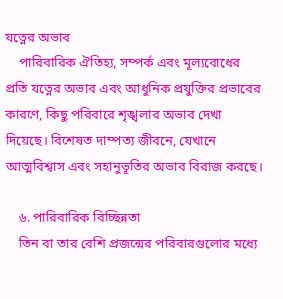যত্নের অভাব
    পারিবারিক ঐতিহ্য, সম্পর্ক এবং মূল্যবোধের প্রতি যত্নের অভাব এবং আধুনিক প্রযুক্তির প্রভাবের কারণে, কিছু পরিবারে শৃঙ্খলার অভাব দেখা দিয়েছে। বিশেষত দাম্পত্য জীবনে, যেখানে আত্মবিশ্বাস এবং সহানুভূতির অভাব বিরাজ করছে।

    ৬. পারিবারিক বিচ্ছিন্নতা
    তিন বা তার বেশি প্রজন্মের পরিবারগুলোর মধ্যে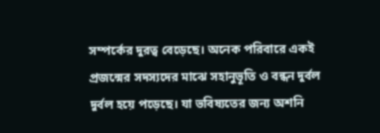সম্পর্কের দুরত্ব বেড়েছে। অনেক পরিবারে একই প্রজন্মের সদস্যদের মাঝে সহানুভূতি ও বন্ধন দুর্বল দুর্বল হয়ে পড়েছে। যা ভবিষ্যতের জন্য অশনি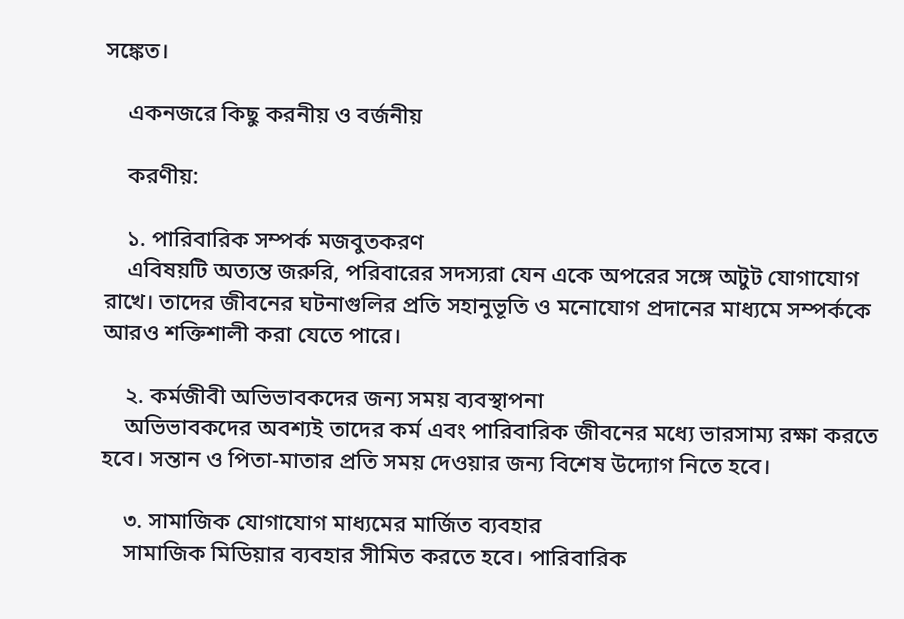সঙ্কেত।

    একনজরে কিছু করনীয় ও বর্জনীয়

    করণীয়:

    ১. পারিবারিক সম্পর্ক মজবুতকরণ
    এবিষয়টি অত্যন্ত জরুরি, পরিবারের সদস্যরা যেন একে অপরের সঙ্গে অটুট যোগাযোগ রাখে। তাদের জীবনের ঘটনাগুলির প্রতি সহানুভূতি ও মনোযোগ প্রদানের মাধ্যমে সম্পর্ককে আরও শক্তিশালী করা যেতে পারে।

    ২. কর্মজীবী অভিভাবকদের জন্য সময় ব্যবস্থাপনা
    অভিভাবকদের অবশ্যই তাদের কর্ম এবং পারিবারিক জীবনের মধ্যে ভারসাম্য রক্ষা করতে হবে। সন্তান ও পিতা-মাতার প্রতি সময় দেওয়ার জন্য বিশেষ উদ্যোগ নিতে হবে।

    ৩. সামাজিক যোগাযোগ মাধ্যমের মার্জিত ব্যবহার
    সামাজিক মিডিয়ার ব্যবহার সীমিত করতে হবে। পারিবারিক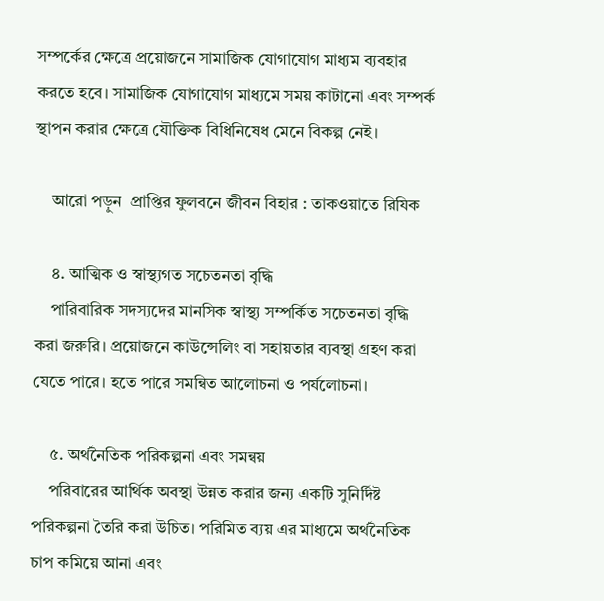সম্পর্কের ক্ষেত্রে প্রয়োজনে সামাজিক যোগাযোগ মাধ্যম ব্যবহার করতে হবে। সামাজিক যোগাযোগ মাধ্যমে সময় কাটানো এবং সম্পর্ক স্থাপন করার ক্ষেত্রে যৌক্তিক বিধিনিষেধ মেনে বিকল্প নেই।

    আরো পড়ুন  প্রাপ্তির ফুলবনে জীবন বিহার : তাকওয়াতে রিযিক

    ৪. আত্মিক ও স্বাস্থ্যগত সচেতনতা বৃদ্ধি
    পারিবারিক সদস্যদের মানসিক স্বাস্থ্য সম্পর্কিত সচেতনতা বৃদ্ধি করা জরুরি। প্রয়োজনে কাউন্সেলিং বা সহায়তার ব্যবস্থা গ্রহণ করা যেতে পারে। হতে পারে সমন্বিত আলোচনা ও পর্যলোচনা।

    ৫. অর্থনৈতিক পরিকল্পনা এবং সমন্বয়
    পরিবারের আর্থিক অবস্থা উন্নত করার জন্য একটি সুনির্দিষ্ট পরিকল্পনা তৈরি করা উচিত। পরিমিত ব্যয় এর মাধ্যমে অর্থনৈতিক চাপ কমিয়ে আনা এবং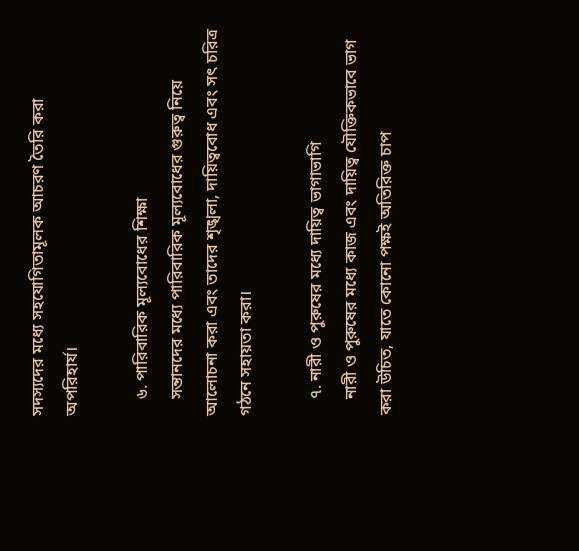সদস্যদের মধ্যে সহযোগিতামূলক আচরণ তৈরি করা অপরিহার্য।

    ৬. পারিবারিক মূল্যবোধের শিক্ষা
    সন্তানদের মধ্যে পারিবারিক মূল্যবোধের গুরুত্ব নিয়ে আলোচনা করা এবং তাদের শৃঙ্খলা, দায়িত্ববোধ এবং সৎ চরিত্র গঠনে সহায়তা করা।

    ৭. নারী ও পুরুষের মধ্যে দায়িত্ব ভাগাভাগি
    নারী ও পুরুষের মধ্যে কাজ এবং দায়িত্ব যৌক্তিকভাবে ভাগ করা উচিত, যাতে কোনো পক্ষই অতিরিক্ত চাপ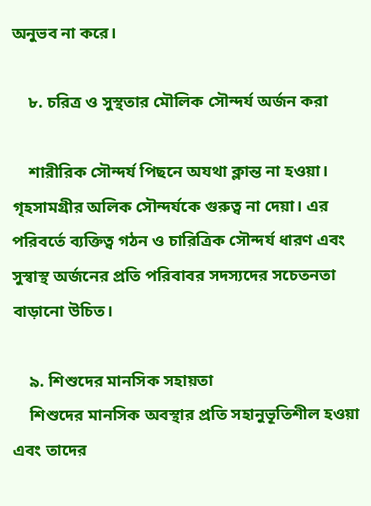অনুভব না করে।

    ৮. চরিত্র ও সুস্থতার মৌলিক সৌন্দর্য অর্জন করা

    শারীরিক সৌন্দর্য পিছনে অযথা ক্লান্ত না হওয়া। গৃহসামগ্রীর অলিক সৌন্দর্যকে গুরুত্ব না দেয়া। এর পরিবর্তে ব্যক্তিত্ব গঠন ও চারিত্রিক সৌন্দর্য ধারণ এবং সুস্বাস্থ অর্জনের প্রতি পরিবাবর সদস্যদের সচেতনতা বাড়ানো উচিত।

    ৯. শিশুদের মানসিক সহায়তা
    শিশুদের মানসিক অবস্থার প্রতি সহানুভূতিশীল হওয়া এবং তাদের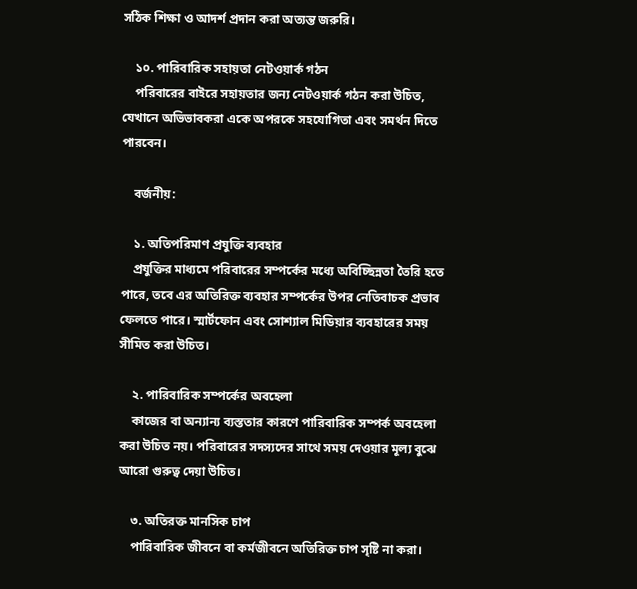সঠিক শিক্ষা ও আদর্শ প্রদান করা অত্যন্ত জরুরি।

    ১০. পারিবারিক সহায়তা নেটওয়ার্ক গঠন
    পরিবারের বাইরে সহায়তার জন্য নেটওয়ার্ক গঠন করা উচিত, যেখানে অভিভাবকরা একে অপরকে সহযোগিতা এবং সমর্থন দিতে পারবেন।

    বর্জনীয়:

    ১. অতিপরিমাণ প্রযুক্তি ব্যবহার
    প্রযুক্তির মাধ্যমে পরিবারের সম্পর্কের মধ্যে অবিচ্ছিন্নতা তৈরি হতে পারে, তবে এর অতিরিক্ত ব্যবহার সম্পর্কের উপর নেতিবাচক প্রভাব ফেলতে পারে। স্মার্টফোন এবং সোশ্যাল মিডিয়ার ব্যবহারের সময় সীমিত করা উচিত।

    ২. পারিবারিক সম্পর্কের অবহেলা
    কাজের বা অন্যান্য ব্যস্ততার কারণে পারিবারিক সম্পর্ক অবহেলা করা উচিত নয়। পরিবারের সদস্যদের সাথে সময় দেওয়ার মূল্য বুঝে আরো গুরুত্ব দেয়া উচিত।

    ৩. অতিরক্ত মানসিক চাপ
    পারিবারিক জীবনে বা কর্মজীবনে অতিরিক্ত চাপ সৃষ্টি না করা।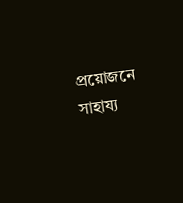প্রয়োজনে সাহায্য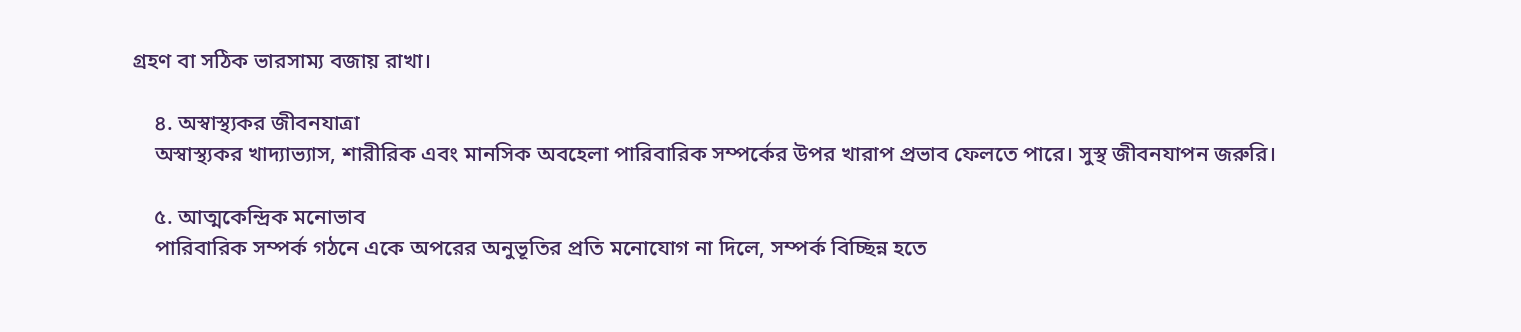গ্রহণ বা সঠিক ভারসাম্য বজায় রাখা।

    ৪. অস্বাস্থ্যকর জীবনযাত্রা
    অস্বাস্থ্যকর খাদ্যাভ্যাস, শারীরিক এবং মানসিক অবহেলা পারিবারিক সম্পর্কের উপর খারাপ প্রভাব ফেলতে পারে। সুস্থ জীবনযাপন জরুরি।

    ৫. আত্মকেন্দ্রিক মনোভাব
    পারিবারিক সম্পর্ক গঠনে একে অপরের অনুভূতির প্রতি মনোযোগ না দিলে, সম্পর্ক বিচ্ছিন্ন হতে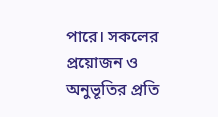পারে। সকলের প্রয়োজন ও অনুভূতির প্রতি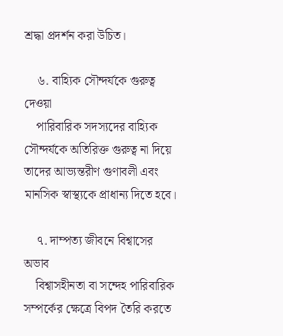শ্রদ্ধা প্রদর্শন করা উচিত।

    ৬. বাহ্যিক সৌন্দর্যকে গুরুত্ব দেওয়া
    পারিবারিক সদস্যদের বাহ্যিক সৌন্দর্যকে অতিরিক্ত গুরুত্ব না দিয়ে তাদের আভ্যন্তরীণ গুণাবলী এবং মানসিক স্বাস্থ্যকে প্রাধান্য দিতে হবে।

    ৭. দাম্পত্য জীবনে বিশ্বাসের অভাব
    বিশ্বাসহীনতা বা সন্দেহ পারিবারিক সম্পর্কের ক্ষেত্রে বিপদ তৈরি করতে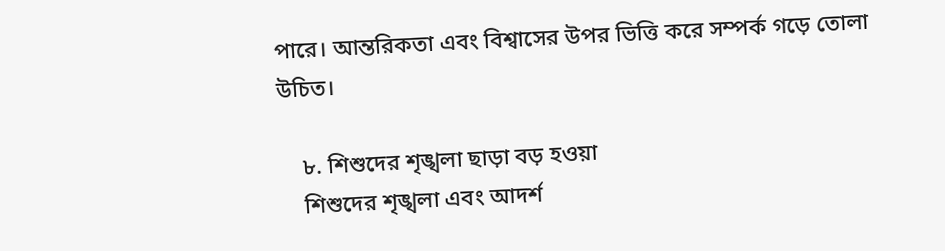পারে। আন্তরিকতা এবং বিশ্বাসের উপর ভিত্তি করে সম্পর্ক গড়ে তোলা উচিত।

    ৮. শিশুদের শৃঙ্খলা ছাড়া বড় হওয়া
    শিশুদের শৃঙ্খলা এবং আদর্শ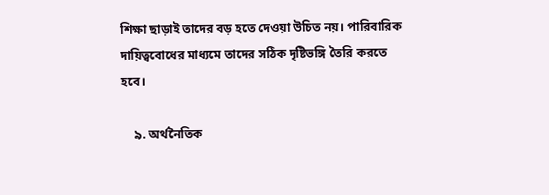শিক্ষা ছাড়াই তাদের বড় হতে দেওয়া উচিত নয়। পারিবারিক দায়িত্ববোধের মাধ্যমে তাদের সঠিক দৃষ্টিভঙ্গি তৈরি করতে হবে।

    ৯. অর্থনৈতিক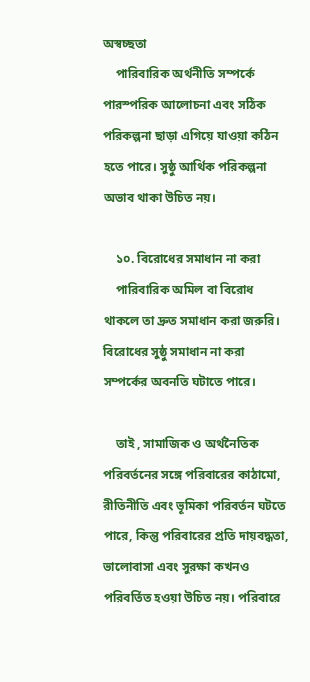অস্বচ্ছতা
    পারিবারিক অর্থনীতি সম্পর্কে পারস্পরিক আলোচনা এবং সঠিক পরিকল্পনা ছাড়া এগিয়ে যাওয়া কঠিন হতে পারে। সুষ্ঠু আর্থিক পরিকল্পনা অভাব থাকা উচিত নয়।

    ১০. বিরোধের সমাধান না করা
    পারিবারিক অমিল বা বিরোধ থাকলে তা দ্রুত সমাধান করা জরুরি। বিরোধের সুষ্ঠু সমাধান না করা সম্পর্কের অবনতি ঘটাতে পারে।

    তাই , সামাজিক ও অর্থনৈতিক পরিবর্তনের সঙ্গে পরিবারের কাঠামো, রীতিনীতি এবং ভূমিকা পরিবর্তন ঘটতে পারে, কিন্তু পরিবারের প্রতি দায়বদ্ধতা, ভালোবাসা এবং সুরক্ষা কখনও পরিবর্তিত হওয়া উচিত নয়। পরিবারে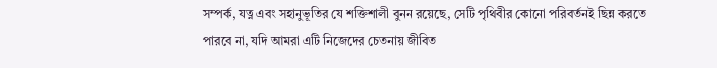সম্পর্ক, যত্ন এবং সহানুভূতির যে শক্তিশালী বুনন রয়েছে, সেটি পৃথিবীর কোনো পরিবর্তনই ছিন্ন করতে পারবে না, যদি আমরা এটি নিজেদের চেতনায় জীবিত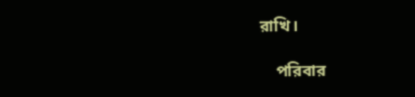রাখি।

    পরিবার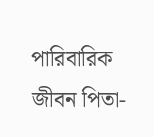পারিবারিক জীবন পিতা-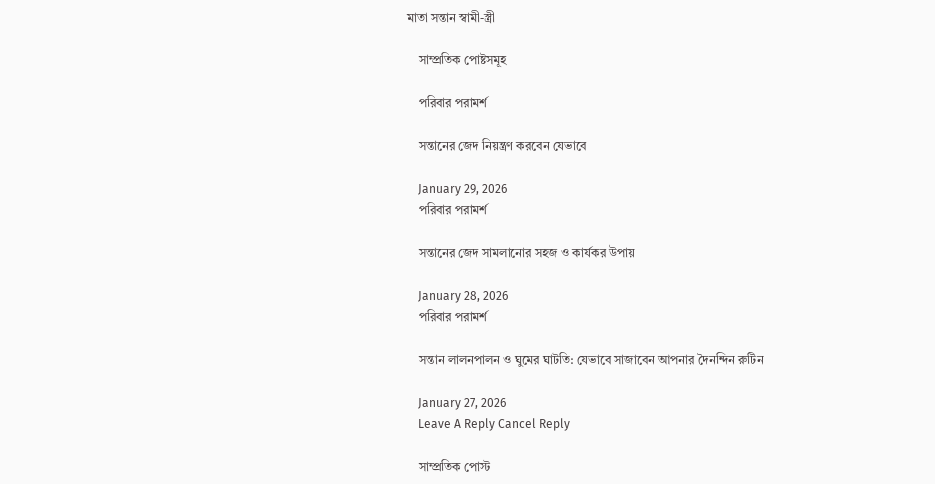মাতা সন্তান স্বামী-স্ত্রী

    সাম্প্রতিক পোষ্টসমূহ

    পরিবার পরামর্শ

    সন্তানের জেদ নিয়ন্ত্রণ করবেন যেভাবে

    January 29, 2026
    পরিবার পরামর্শ

    সন্তানের জেদ সামলানোর সহজ ও কার্যকর উপায়

    January 28, 2026
    পরিবার পরামর্শ

    সন্তান লালনপালন ও ঘুমের ঘাটতি: যেভাবে সাজাবেন আপনার দৈনন্দিন রুটিন

    January 27, 2026
    Leave A Reply Cancel Reply

    সাম্প্রতিক পোস্ট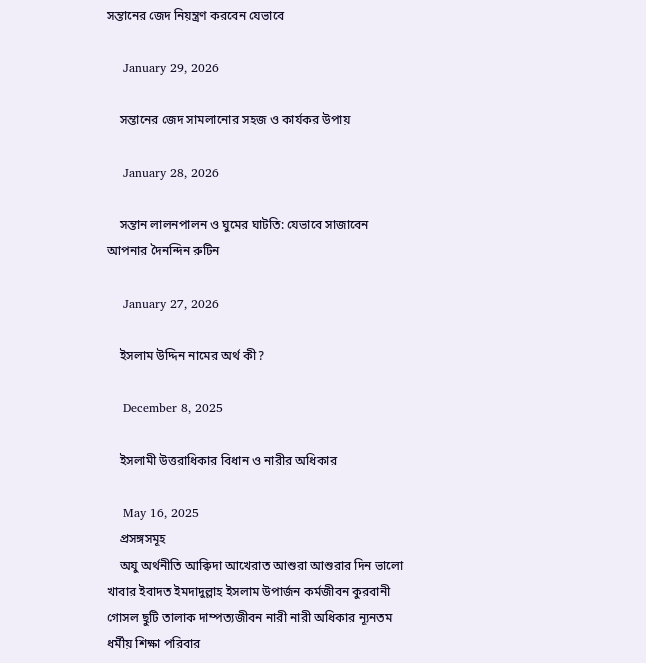সন্তানের জেদ নিয়ন্ত্রণ করবেন যেভাবে

    January 29, 2026

    সন্তানের জেদ সামলানোর সহজ ও কার্যকর উপায়

    January 28, 2026

    সন্তান লালনপালন ও ঘুমের ঘাটতি: যেভাবে সাজাবেন আপনার দৈনন্দিন রুটিন

    January 27, 2026

    ইসলাম উদ্দিন নামের অর্থ কী?

    December 8, 2025

    ইসলামী উত্তরাধিকার বিধান ও নারীর অধিকার

    May 16, 2025
    প্রসঙ্গসমূহ
    অযু অর্থনীতি আক্বিদা আখেরাত আশুরা আশুরার দিন ভালো খাবার ইবাদত ইমদাদুল্লাহ ইসলাম উপার্জন কর্মজীবন কুরবানী গোসল ছুটি তালাক দাম্পত্যজীবন নারী নারী অধিকার ন্যূনতম ধর্মীয় শিক্ষা পরিবার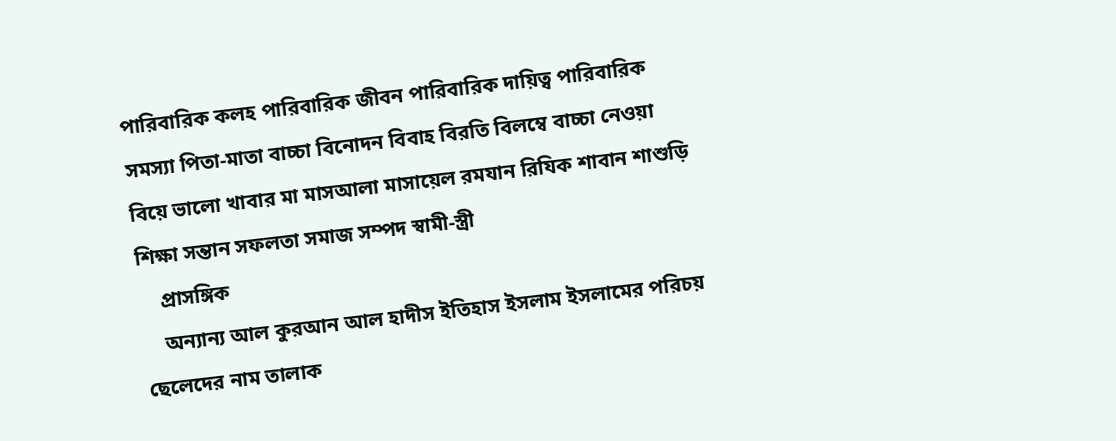পারিবারিক কলহ পারিবারিক জীবন পারিবারিক দায়িত্ব পারিবারিক সমস্যা পিতা-মাতা বাচ্চা বিনোদন বিবাহ বিরতি বিলম্বে বাচ্চা নেওয়া বিয়ে ভালো খাবার মা মাসআলা মাসায়েল রমযান রিযিক শাবান শাশুড়ি শিক্ষা সন্তান সফলতা সমাজ সম্পদ স্বামী-স্ত্রী
    প্রাসঙ্গিক
    অন্যান্য আল কুরআন আল হাদীস ইতিহাস ইসলাম ইসলামের পরিচয় ছেলেদের নাম তালাক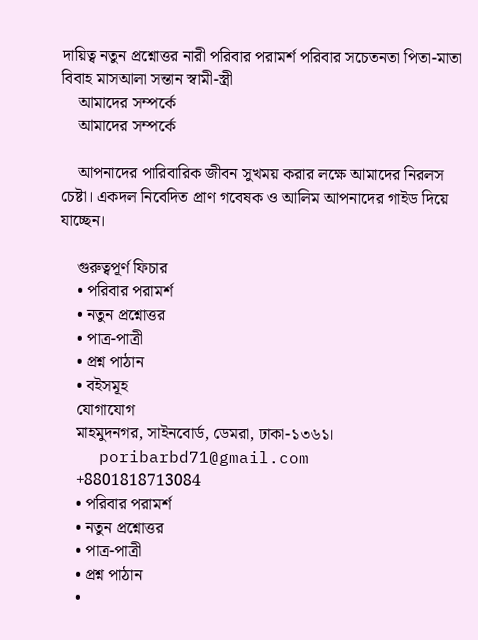দায়িত্ব নতুন প্রশ্নোত্তর নারী পরিবার পরামর্শ পরিবার সচেতনতা পিতা-মাতা বিবাহ মাসআলা সন্তান স্বামী-স্ত্রী
    আমাদের সম্পর্কে
    আমাদের সম্পর্কে

    আপনাদের পারিবারিক জীবন সুখময় করার লক্ষে আমাদের নিরলস চেষ্টা। একদল নিবেদিত প্রাণ গবেষক ও আলিম আপনাদের গাইড দিয়ে যাচ্ছেন।

    গুরুত্বপূর্ণ ফিচার
    • পরিবার পরামর্শ
    • নতুন প্রশ্নোত্তর
    • পাত্র-পাত্রী
    • প্রশ্ন পাঠান
    • বইসমূহ
    যোগাযোগ
    মাহমুদনগর, সাইনবোর্ড, ডেমরা, ঢাকা-১৩৬১।
    poribarbd71@gmail.com
    +8801818713084
    • পরিবার পরামর্শ
    • নতুন প্রশ্নোত্তর
    • পাত্র-পাত্রী
    • প্রশ্ন পাঠান
    •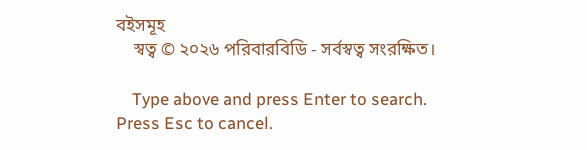বইসমূহ
    স্বত্ব © ২০২৬ পরিবারবিডি - সর্বস্বত্ব সংরক্ষিত।

    Type above and press Enter to search. Press Esc to cancel.